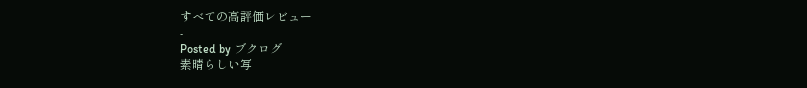すべての高評価レビュー
-
Posted by ブクログ
素晴らしい写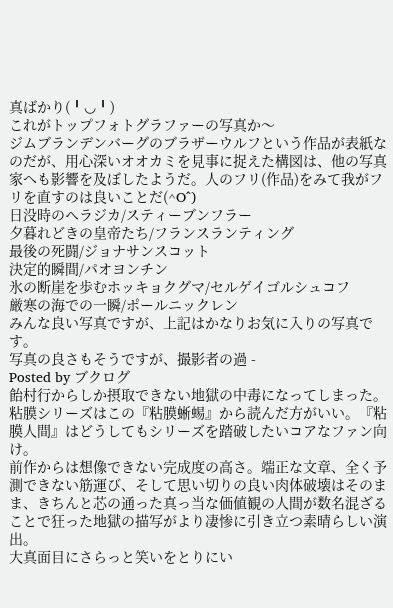真ばかり(╹◡╹)
これがトップフォトグラファーの写真か〜
ジムブランデンバーグのブラザーウルフという作品が表紙なのだが、用心深いオオカミを見事に捉えた構図は、他の写真家へも影響を及ぼしたようだ。人のフリ(作品)をみて我がフリを直すのは良いことだ(^O^)
日没時のヘラジカ/スティーブンフラー
夕暮れどきの皇帝たち/フランスランティング
最後の死闘/ジョナサンスコット
決定的瞬間/パオヨンチン
氷の断崖を歩むホッキョクグマ/セルゲイゴルシュコフ
厳寒の海での一瞬/ポールニックレン
みんな良い写真ですが、上記はかなりお気に入りの写真です。
写真の良さもそうですが、撮影者の過 -
Posted by ブクログ
飴村行からしか摂取できない地獄の中毒になってしまった。粘膜シリーズはこの『粘膜蜥蜴』から読んだ方がいい。『粘膜人間』はどうしてもシリーズを踏破したいコアなファン向け。
前作からは想像できない完成度の高さ。端正な文章、全く予測できない筋運び、そして思い切りの良い肉体破壊はそのまま、きちんと芯の通った真っ当な価値観の人間が数名混ざることで狂った地獄の描写がより凄惨に引き立つ素晴らしい演出。
大真面目にさらっと笑いをとりにい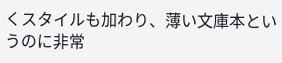くスタイルも加わり、薄い文庫本というのに非常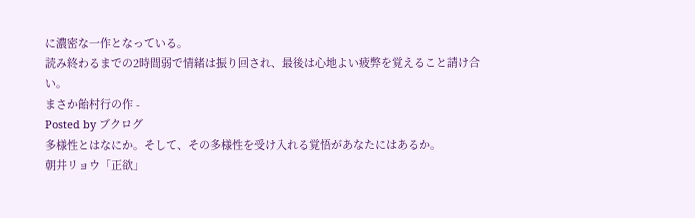に濃密な一作となっている。
読み終わるまでの2時間弱で情緒は振り回され、最後は心地よい疲弊を覚えること請け合い。
まさか飴村行の作 -
Posted by ブクログ
多様性とはなにか。そして、その多様性を受け入れる覚悟があなたにはあるか。
朝井リョウ「正欲」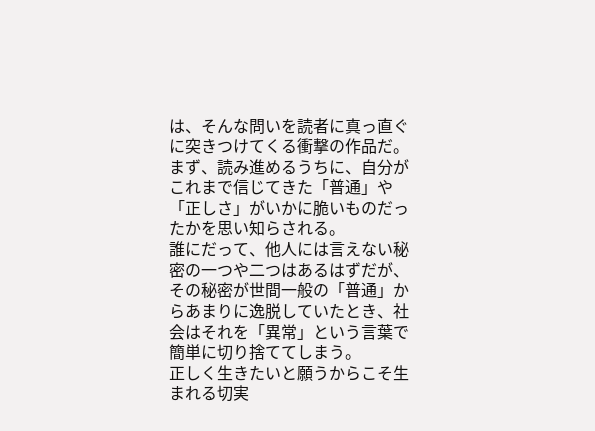は、そんな問いを読者に真っ直ぐに突きつけてくる衝撃の作品だ。
まず、読み進めるうちに、自分がこれまで信じてきた「普通」や「正しさ」がいかに脆いものだったかを思い知らされる。
誰にだって、他人には言えない秘密の一つや二つはあるはずだが、その秘密が世間一般の「普通」からあまりに逸脱していたとき、社会はそれを「異常」という言葉で簡単に切り捨ててしまう。
正しく生きたいと願うからこそ生まれる切実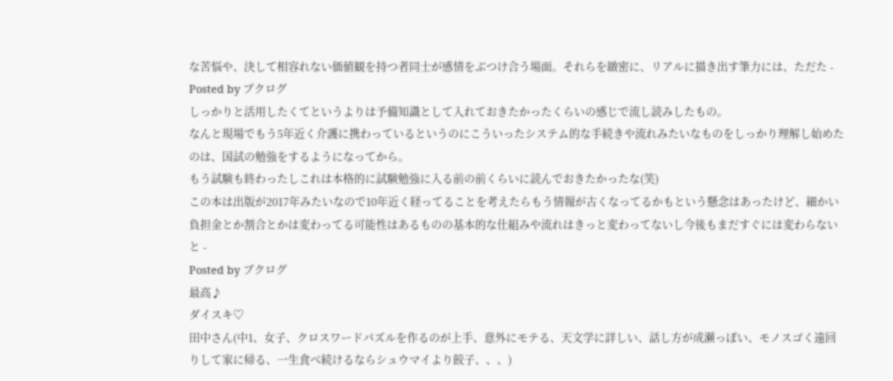な苦悩や、決して相容れない価値観を持つ者同士が感情をぶつけ合う場面。それらを緻密に、リアルに描き出す筆力には、ただた -
Posted by ブクログ
しっかりと活用したくてというよりは予備知識として入れておきたかったくらいの感じで流し読みしたもの。
なんと現場でもう5年近く介護に携わっているというのにこういったシステム的な手続きや流れみたいなものをしっかり理解し始めたのは、国試の勉強をするようになってから。
もう試験も終わったしこれは本格的に試験勉強に入る前の前くらいに読んでおきたかったな(笑)
この本は出版が2017年みたいなので10年近く経ってることを考えたらもう情報が古くなってるかもという懸念はあったけど、細かい負担金とか割合とかは変わってる可能性はあるものの基本的な仕組みや流れはきっと変わってないし今後もまだすぐには変わらないと -
Posted by ブクログ
最高♪
ダイスキ♡
田中さん(中1、女子、クロスワードパズルを作るのが上手、意外にモテる、天文学に詳しい、話し方が成瀬っぽい、モノスゴく遠回りして家に帰る、一生食べ続けるならシュウマイより餃子、、、)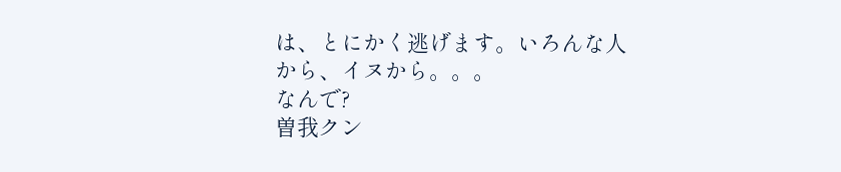は、とにかく逃げます。いろんな人から、イヌから。。。
なんで?
曽我クン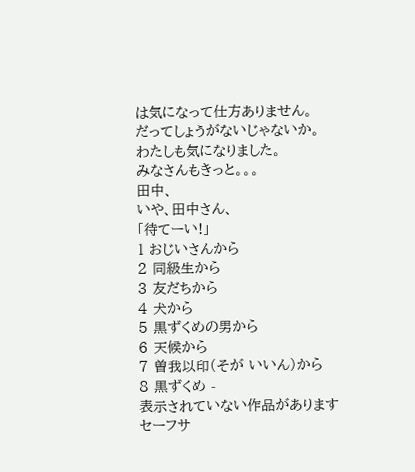は気になって仕方ありません。
だってしょうがないじゃないか。
わたしも気になりました。
みなさんもきっと。。。
田中、
いや、田中さん、
「待てーい!」
1 おじいさんから
2 同級生から
3 友だちから
4 犬から
5 黒ずくめの男から
6 天候から
7 曽我以印(そが いいん)から
8 黒ずくめ -
表示されていない作品があります
セーフサ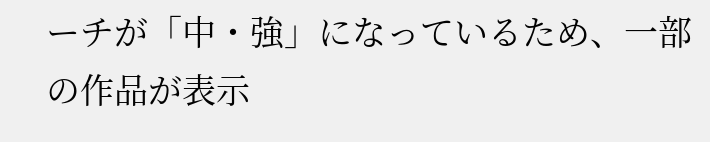ーチが「中・強」になっているため、一部の作品が表示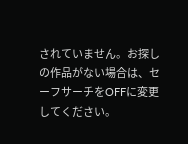されていません。お探しの作品がない場合は、セーフサーチをOFFに変更してください。